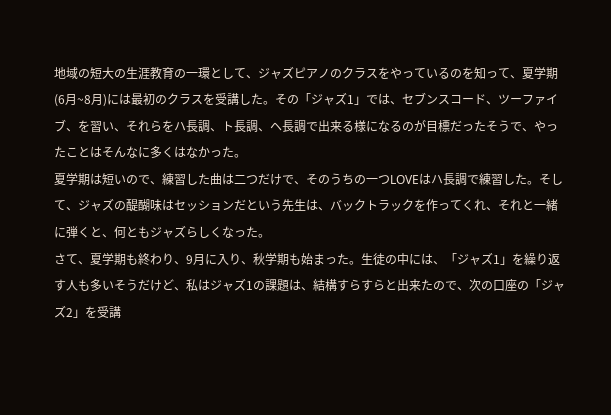地域の短大の生涯教育の一環として、ジャズピアノのクラスをやっているのを知って、夏学期(6月~8月)には最初のクラスを受講した。その「ジャズ1」では、セブンスコード、ツーファイブ、を習い、それらをハ長調、ト長調、ヘ長調で出来る様になるのが目標だったそうで、やったことはそんなに多くはなかった。
夏学期は短いので、練習した曲は二つだけで、そのうちの一つLOVEはハ長調で練習した。そして、ジャズの醍醐味はセッションだという先生は、バックトラックを作ってくれ、それと一緒に弾くと、何ともジャズらしくなった。
さて、夏学期も終わり、9月に入り、秋学期も始まった。生徒の中には、「ジャズ1」を繰り返す人も多いそうだけど、私はジャズ1の課題は、結構すらすらと出来たので、次の口座の「ジャズ2」を受講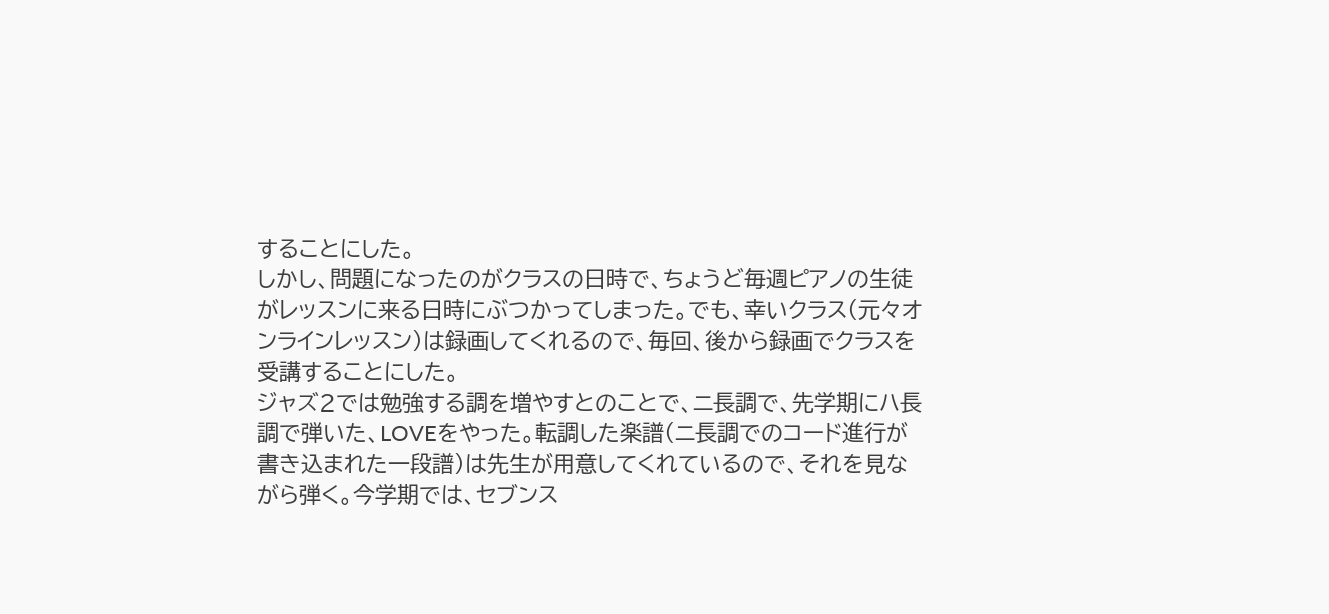することにした。
しかし、問題になったのがクラスの日時で、ちょうど毎週ピアノの生徒がレッスンに来る日時にぶつかってしまった。でも、幸いクラス(元々オンラインレッスン)は録画してくれるので、毎回、後から録画でクラスを受講することにした。
ジャズ2では勉強する調を増やすとのことで、ニ長調で、先学期にハ長調で弾いた、LOVEをやった。転調した楽譜(ニ長調でのコード進行が書き込まれた一段譜)は先生が用意してくれているので、それを見ながら弾く。今学期では、セブンス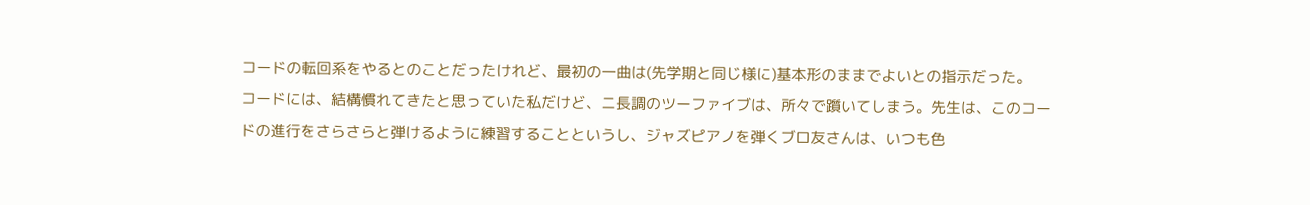コードの転回系をやるとのことだったけれど、最初の一曲は(先学期と同じ様に)基本形のままでよいとの指示だった。
コードには、結構慣れてきたと思っていた私だけど、ニ長調のツーファイブは、所々で躓いてしまう。先生は、このコードの進行をさらさらと弾けるように練習することというし、ジャズピアノを弾くブロ友さんは、いつも色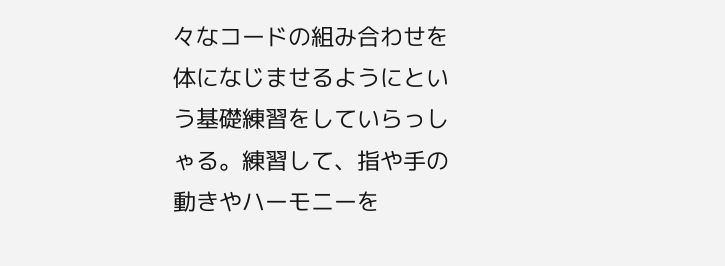々なコードの組み合わせを体になじませるようにという基礎練習をしていらっしゃる。練習して、指や手の動きやハーモニーを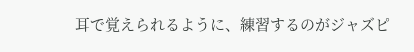耳で覚えられるように、練習するのがジャズピ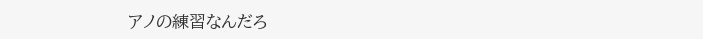アノの練習なんだろ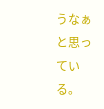うなぁと思っている。